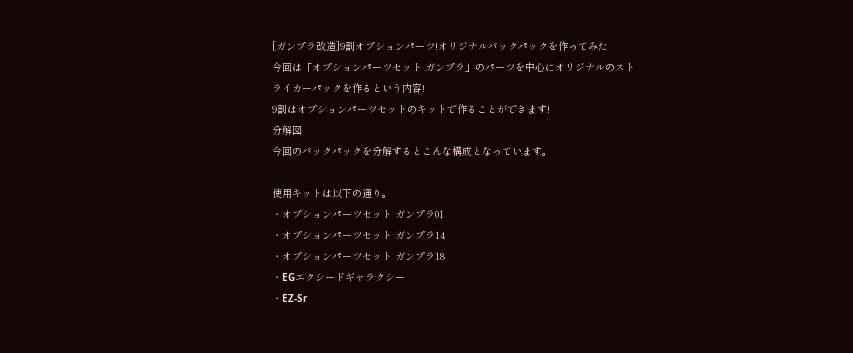[ガンプラ改造]9割オプションパーツ!オリジナルバックパックを作ってみた
今回は「オプションパーツセット ガンプラ」のパーツを中心にオリジナルのストライカーパックを作るという内容!
9割はオプションパーツセットのキットで作ることができます!
分解図
今回のバックパックを分解するとこんな構成となっています。

使用キットは以下の通り。
・オプションパーツセット ガンプラ01
・オプションパーツセット ガンプラ14
・オプションパーツセット ガンプラ18
・EGエクシードギャラクシー
・EZ-Sr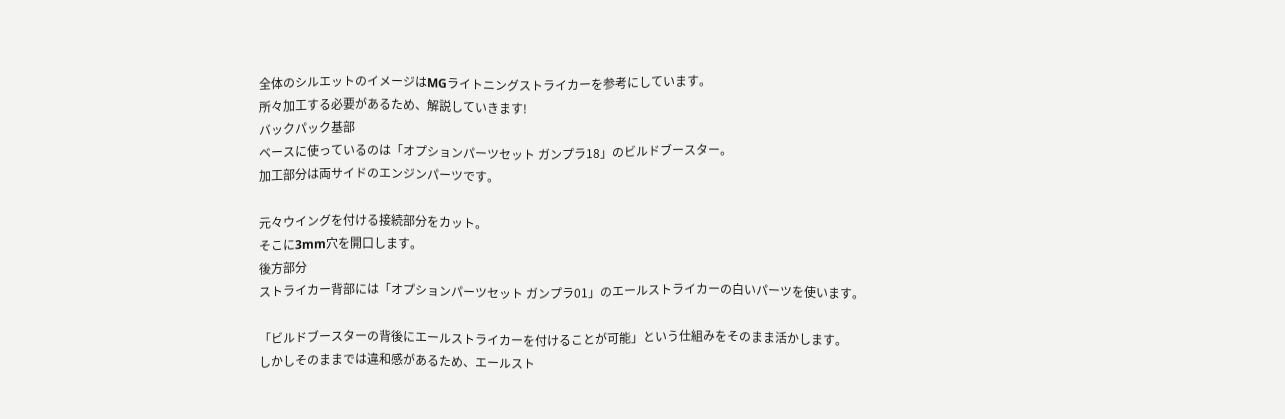全体のシルエットのイメージはMGライトニングストライカーを参考にしています。
所々加工する必要があるため、解説していきます!
バックパック基部
ベースに使っているのは「オプションパーツセット ガンプラ18」のビルドブースター。
加工部分は両サイドのエンジンパーツです。

元々ウイングを付ける接続部分をカット。
そこに3mm穴を開口します。
後方部分
ストライカー背部には「オプションパーツセット ガンプラ01」のエールストライカーの白いパーツを使います。

「ビルドブースターの背後にエールストライカーを付けることが可能」という仕組みをそのまま活かします。
しかしそのままでは違和感があるため、エールスト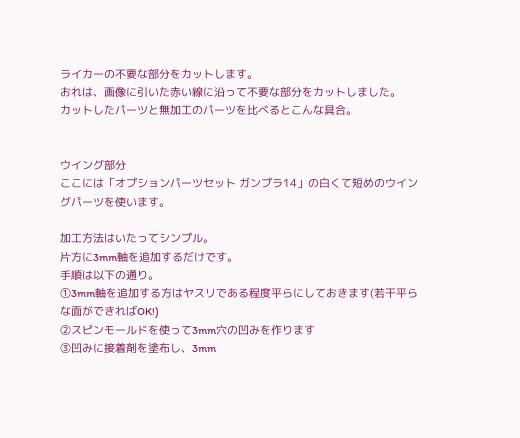ライカーの不要な部分をカットします。
おれは、画像に引いた赤い線に沿って不要な部分をカットしました。
カットしたパーツと無加工のパーツを比べるとこんな具合。


ウイング部分
ここには「オプションパーツセット ガンプラ14」の白くて短めのウイングパーツを使います。

加工方法はいたってシンプル。
片方に3mm軸を追加するだけです。
手順は以下の通り。
①3mm軸を追加する方はヤスリである程度平らにしておきます(若干平らな面ができればOK!)
②スピンモールドを使って3mm穴の凹みを作ります
③凹みに接着剤を塗布し、3mm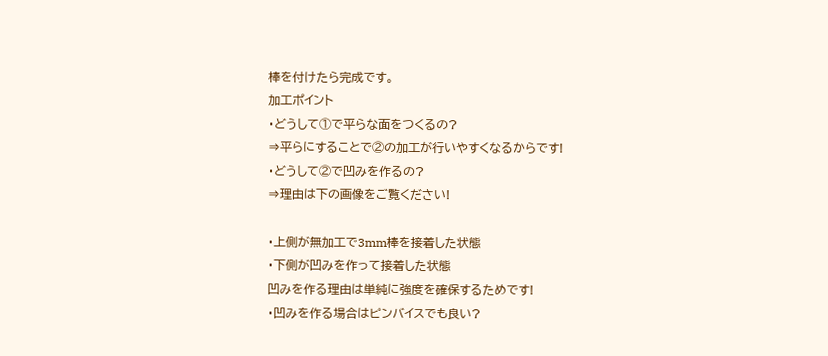棒を付けたら完成です。
加工ポイント
・どうして①で平らな面をつくるの?
⇒平らにすることで②の加工が行いやすくなるからです!
・どうして②で凹みを作るの?
⇒理由は下の画像をご覧ください!

・上側が無加工で3mm棒を接着した状態
・下側が凹みを作って接着した状態
凹みを作る理由は単純に強度を確保するためです!
・凹みを作る場合はピンバイスでも良い?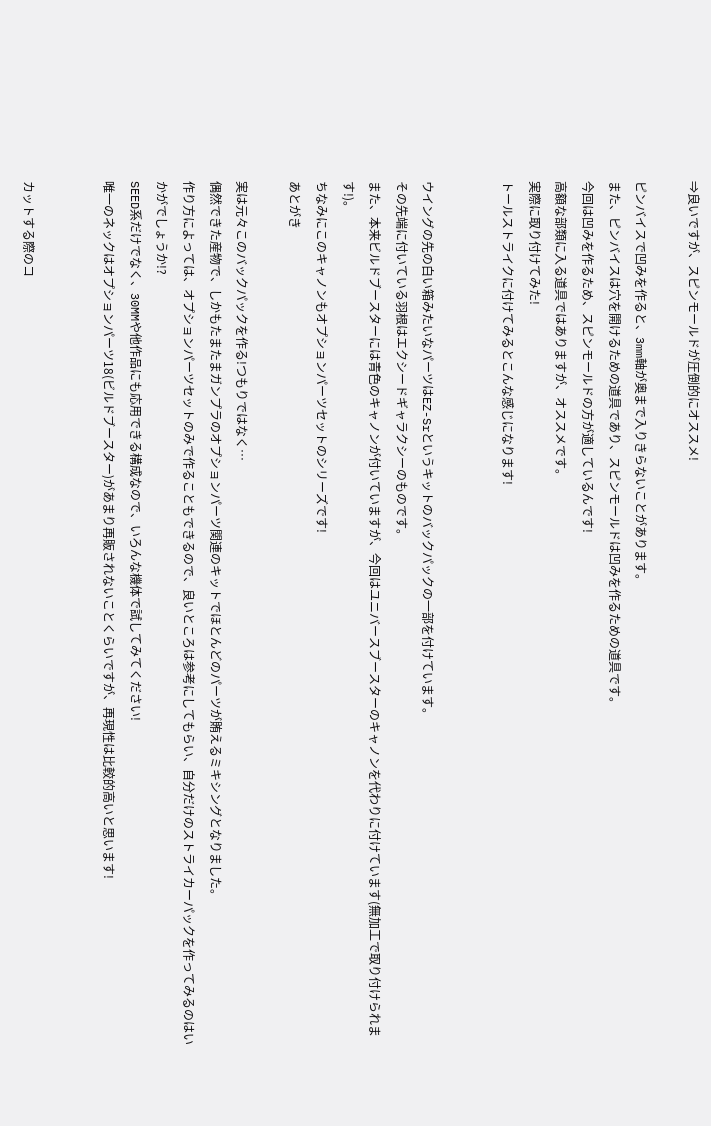⇒良いですが、スピンモールドが圧倒的にオススメ!

ピンバイスで凹みを作ると、3mm軸が奥まで入りきらないことがあります。
また、ピンバイスは穴を開けるための道具であり、スピンモールドは凹みを作るための道具です。
今回は凹みを作るため、スピンモールドの方が適しているんです!
高額な部類に入る道具ではありますが、オススメです。
実際に取り付けてみた!
トールストライクに付けてみるとこんな感じになります!


ウイングの先の白い箱みたいなパーツはEZ-Srというキットのバックパックの一部を付けています。
その先端に付いている羽根はエクシードギャラクシーのものです。
また、本来ビルドブースターには青色のキャノンが付いていますが、今回はユニバースブースターのキャノンを代わりに付けています(無加工で取り付けられます!)。
ちなみにこのキャノンもオプションパーツセットのシリーズです!
あとがき

実は元々このバックパックを作る!つもりではなく…
偶然できた産物で、しかもたまたまガンプラのオプションパーツ関連のキットでほとんどのパーツが賄えるミキシングとなりました。
作り方によっては、オプションパーツセットのみで作ることもできるので、良いところは参考にしてもらい、自分だけのストライカーパックを作ってみるのはいかがでしょうか!?
SEED系だけでなく、30MMや他作品にも応用できる構成なので、いろんな機体で試してみてください!
唯一のネックはオプションパーツ18(ビルドブースター)があまり再販されないことくらいですが、再現性は比較的高いと思います!


カットする際のコ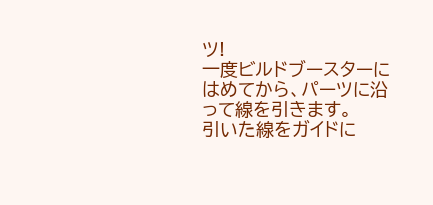ツ!
一度ビルドブースターにはめてから、パーツに沿って線を引きます。
引いた線をガイドに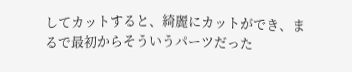してカットすると、綺麗にカットができ、まるで最初からそういうパーツだった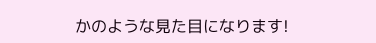かのような見た目になります!